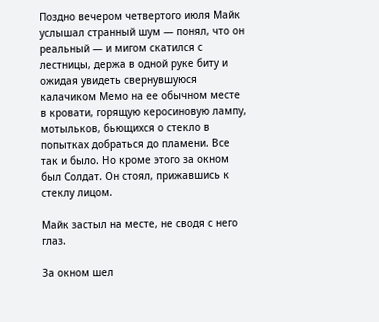Поздно вечером четвертого июля Майк услышал странный шум — понял, что он реальный — и мигом скатился с лестницы, держа в одной руке биту и ожидая увидеть свернувшуюся калачиком Мемо на ее обычном месте в кровати, горящую керосиновую лампу, мотыльков, бьющихся о стекло в попытках добраться до пламени. Все так и было. Но кроме этого за окном был Солдат. Он стоял, прижавшись к стеклу лицом.

Майк застыл на месте, не сводя с него глаз.

За окном шел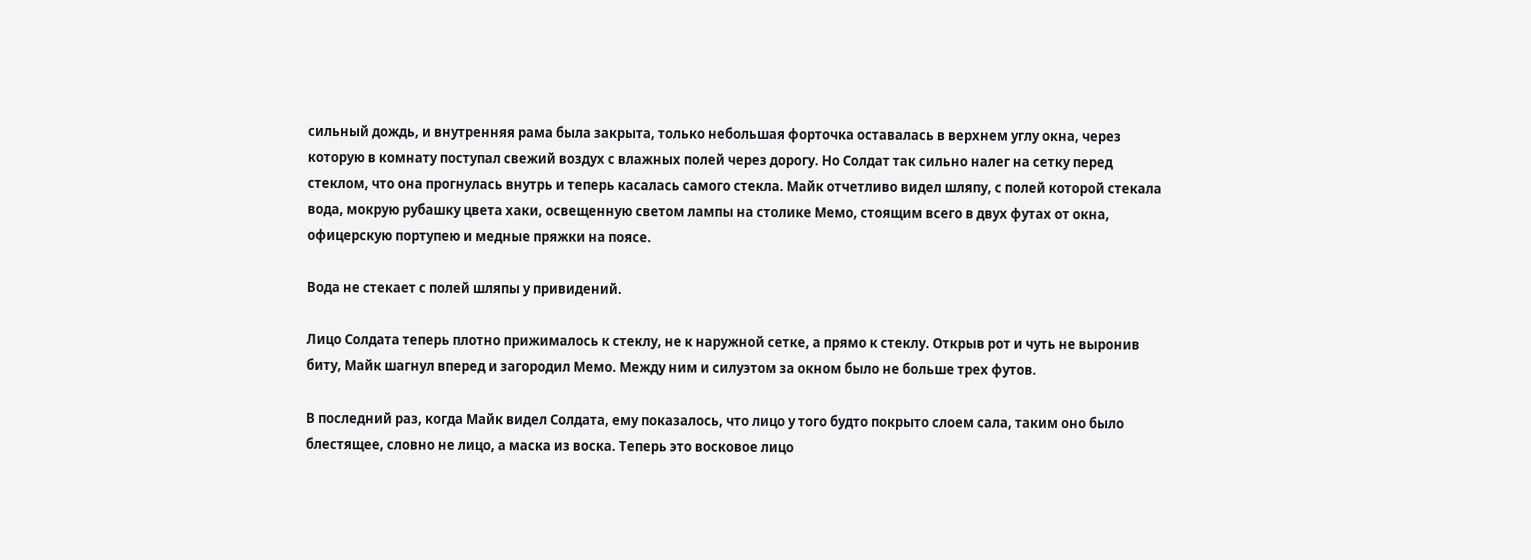сильный дождь, и внутренняя рама была закрыта, только небольшая форточка оставалась в верхнем углу окна, через которую в комнату поступал свежий воздух с влажных полей через дорогу. Но Солдат так сильно налег на сетку перед стеклом, что она прогнулась внутрь и теперь касалась самого стекла. Майк отчетливо видел шляпу, с полей которой стекала вода, мокрую рубашку цвета хаки, освещенную светом лампы на столике Мемо, стоящим всего в двух футах от окна, офицерскую портупею и медные пряжки на поясе.

Вода не стекает с полей шляпы у привидений.

Лицо Солдата теперь плотно прижималось к стеклу, не к наружной сетке, а прямо к стеклу. Открыв рот и чуть не выронив биту, Майк шагнул вперед и загородил Мемо. Между ним и силуэтом за окном было не больше трех футов.

В последний раз, когда Майк видел Солдата, ему показалось, что лицо у того будто покрыто слоем сала, таким оно было блестящее, словно не лицо, а маска из воска. Теперь это восковое лицо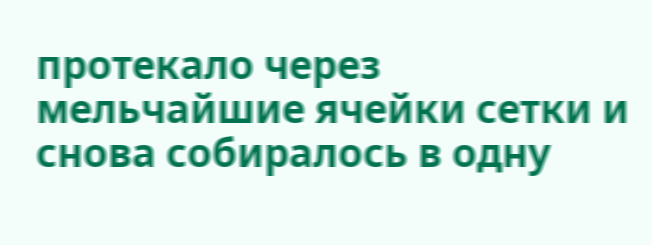протекало через мельчайшие ячейки сетки и снова собиралось в одну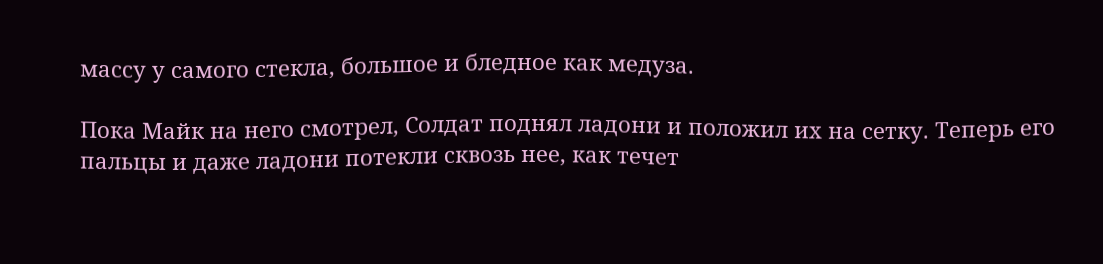массу у самого стекла, большое и бледное как медуза.

Пока Майк на него смотрел, Солдат поднял ладони и положил их на сетку. Теперь его пальцы и даже ладони потекли сквозь нее, как течет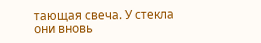тающая свеча. У стекла они вновь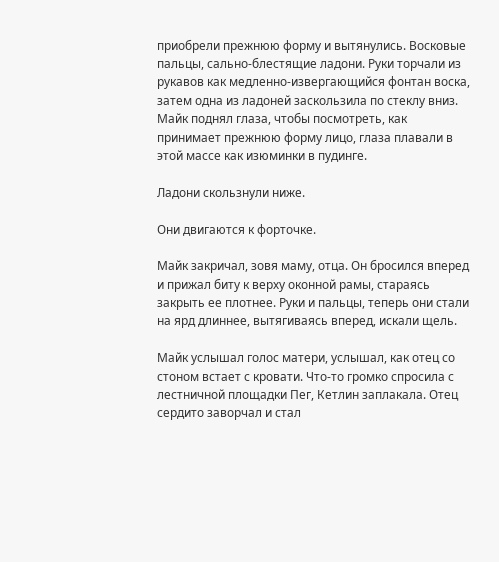приобрели прежнюю форму и вытянулись. Восковые пальцы, сально-блестящие ладони. Руки торчали из рукавов как медленно-извергающийся фонтан воска, затем одна из ладоней заскользила по стеклу вниз. Майк поднял глаза, чтобы посмотреть, как принимает прежнюю форму лицо, глаза плавали в этой массе как изюминки в пудинге.

Ладони скользнули ниже.

Они двигаются к форточке.

Майк закричал, зовя маму, отца. Он бросился вперед и прижал биту к верху оконной рамы, стараясь закрыть ее плотнее. Руки и пальцы, теперь они стали на ярд длиннее, вытягиваясь вперед, искали щель.

Майк услышал голос матери, услышал, как отец со стоном встает с кровати. Что-то громко спросила с лестничной площадки Пег, Кетлин заплакала. Отец сердито заворчал и стал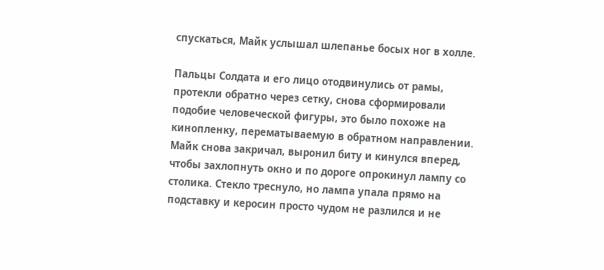спускаться, Майк услышал шлепанье босых ног в холле.

Пальцы Солдата и его лицо отодвинулись от рамы, протекли обратно через сетку, снова сформировали подобие человеческой фигуры, это было похоже на кинопленку, перематываемую в обратном направлении. Майк снова закричал, выронил биту и кинулся вперед, чтобы захлопнуть окно и по дороге опрокинул лампу со столика. Стекло треснуло, но лампа упала прямо на подставку и керосин просто чудом не разлился и не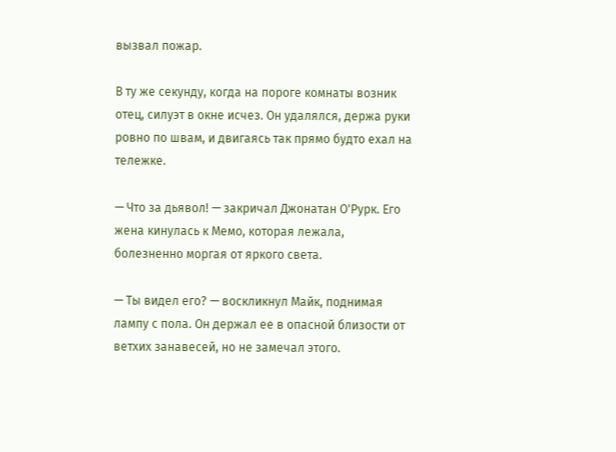вызвал пожар.

В ту же секунду, когда на пороге комнаты возник отец, силуэт в окне исчез. Он удалялся, держа руки ровно по швам, и двигаясь так прямо будто ехал на тележке.

— Что за дьявол! — закричал Джонатан О'Рурк. Его жена кинулась к Мемо, которая лежала, болезненно моргая от яркого света.

— Ты видел его? — воскликнул Майк, поднимая лампу с пола. Он держал ее в опасной близости от ветхих занавесей, но не замечал этого.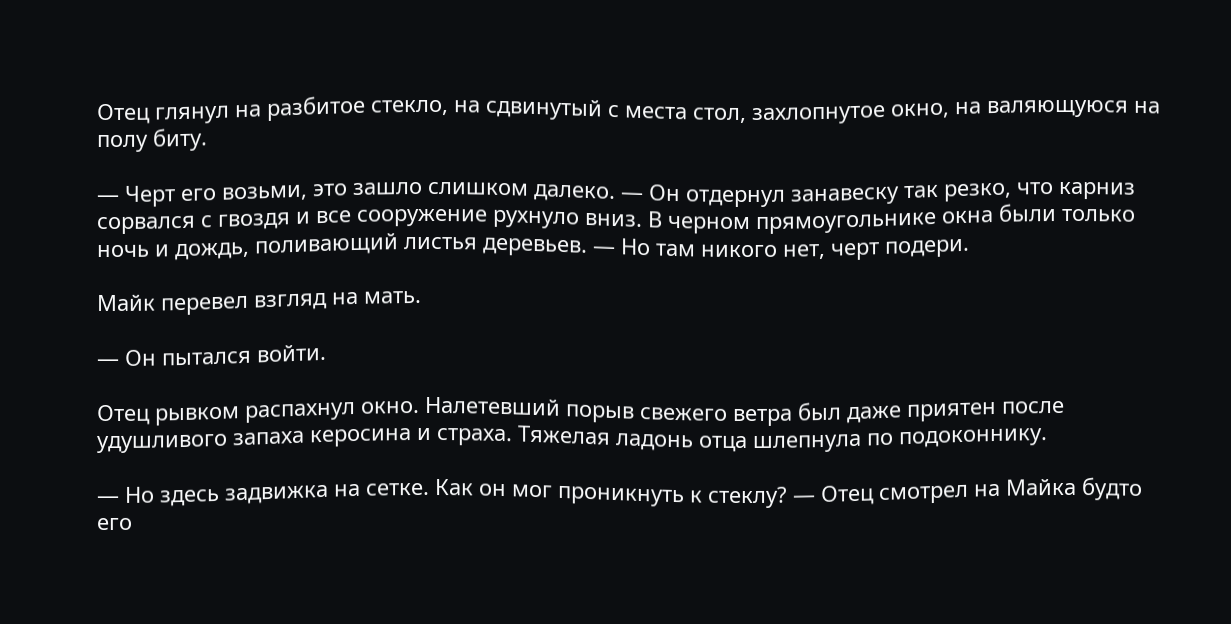Отец глянул на разбитое стекло, на сдвинутый с места стол, захлопнутое окно, на валяющуюся на полу биту.

— Черт его возьми, это зашло слишком далеко. — Он отдернул занавеску так резко, что карниз сорвался с гвоздя и все сооружение рухнуло вниз. В черном прямоугольнике окна были только ночь и дождь, поливающий листья деревьев. — Но там никого нет, черт подери.

Майк перевел взгляд на мать.

— Он пытался войти.

Отец рывком распахнул окно. Налетевший порыв свежего ветра был даже приятен после удушливого запаха керосина и страха. Тяжелая ладонь отца шлепнула по подоконнику.

— Но здесь задвижка на сетке. Как он мог проникнуть к стеклу? — Отец смотрел на Майка будто его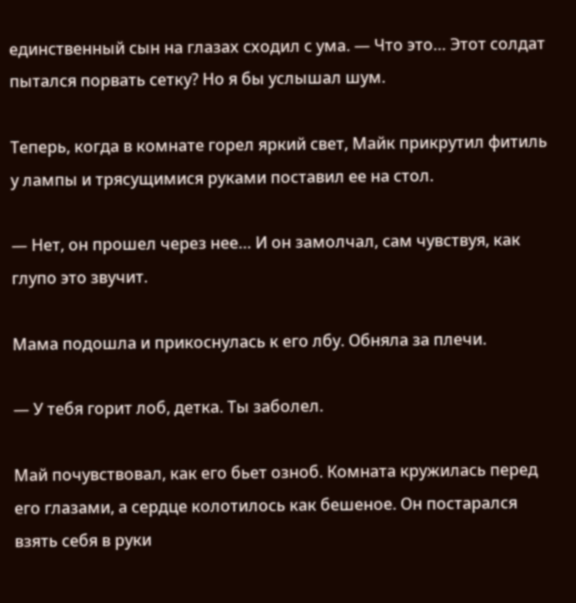единственный сын на глазах сходил с ума. — Что это… Этот солдат пытался порвать сетку? Но я бы услышал шум.

Теперь, когда в комнате горел яркий свет, Майк прикрутил фитиль у лампы и трясущимися руками поставил ее на стол.

— Нет, он прошел через нее… И он замолчал, сам чувствуя, как глупо это звучит.

Мама подошла и прикоснулась к его лбу. Обняла за плечи.

— У тебя горит лоб, детка. Ты заболел.

Май почувствовал, как его бьет озноб. Комната кружилась перед его глазами, а сердце колотилось как бешеное. Он постарался взять себя в руки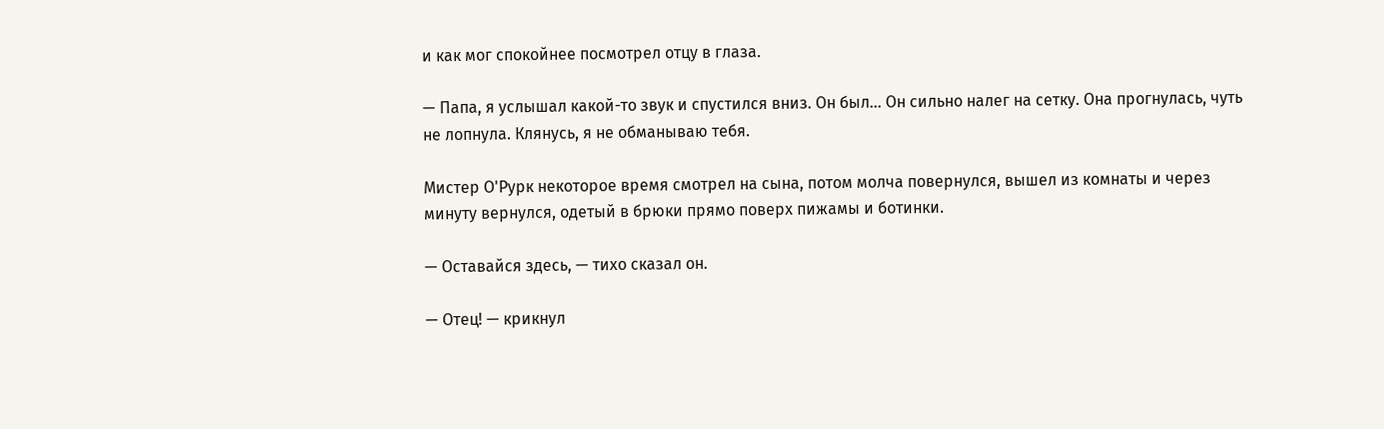и как мог спокойнее посмотрел отцу в глаза.

— Папа, я услышал какой-то звук и спустился вниз. Он был… Он сильно налег на сетку. Она прогнулась, чуть не лопнула. Клянусь, я не обманываю тебя.

Мистер О'Рурк некоторое время смотрел на сына, потом молча повернулся, вышел из комнаты и через минуту вернулся, одетый в брюки прямо поверх пижамы и ботинки.

— Оставайся здесь, — тихо сказал он.

— Отец! — крикнул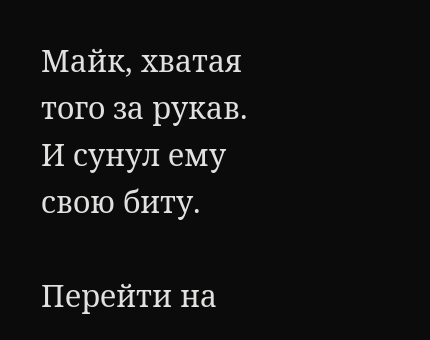Майк, хватая того за рукав. И сунул ему свою биту.

Перейти на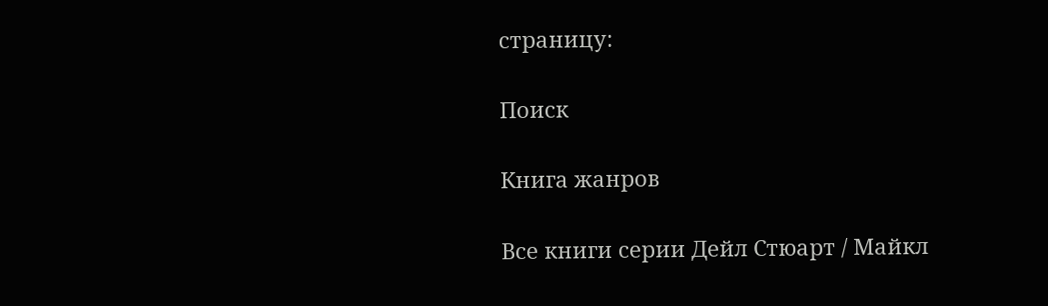страницу:

Поиск

Книга жанров

Все книги серии Дейл Стюарт / Майкл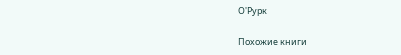О'Рурк

Похожие книги